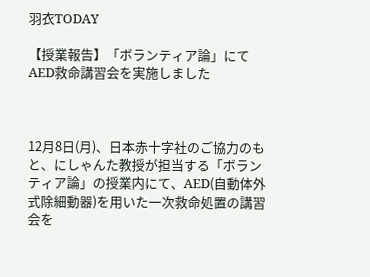羽衣TODAY

【授業報告】「ボランティア論」にてAED救命講習会を実施しました



12月8日(月)、日本赤十字社のご協力のもと、にしゃんた教授が担当する「ボランティア論」の授業内にて、AED(自動体外式除細動器)を用いた一次救命処置の講習会を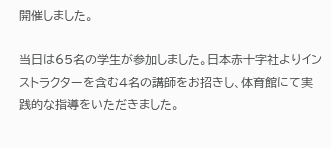開催しました。

当日は65名の学生が参加しました。日本赤十字社よりインストラクターを含む4名の講師をお招きし、体育館にて実践的な指導をいただきました。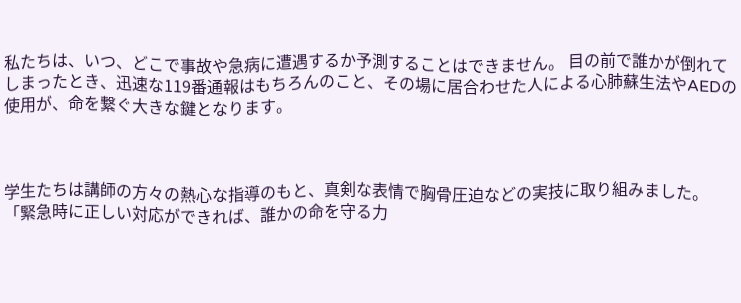私たちは、いつ、どこで事故や急病に遭遇するか予測することはできません。 目の前で誰かが倒れてしまったとき、迅速な119番通報はもちろんのこと、その場に居合わせた人による心肺蘇生法やAEDの使用が、命を繋ぐ大きな鍵となります。



学生たちは講師の方々の熱心な指導のもと、真剣な表情で胸骨圧迫などの実技に取り組みました。「緊急時に正しい対応ができれば、誰かの命を守る力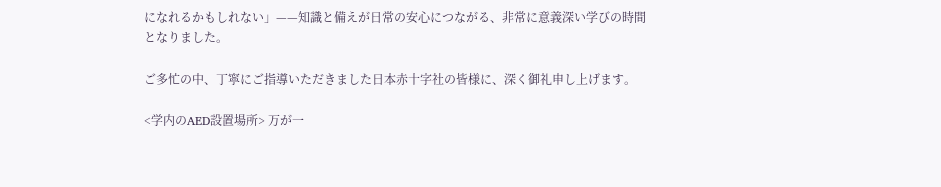になれるかもしれない」——知識と備えが日常の安心につながる、非常に意義深い学びの時間となりました。

ご多忙の中、丁寧にご指導いただきました日本赤十字社の皆様に、深く御礼申し上げます。

<学内のAED設置場所> 万が一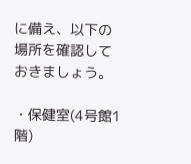に備え、以下の場所を確認しておきましょう。

・保健室(4号館1階)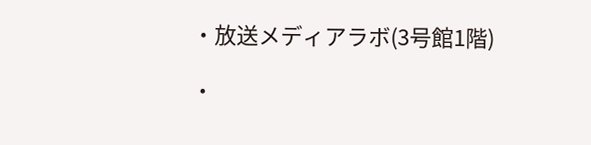・放送メディアラボ(3号館1階)

・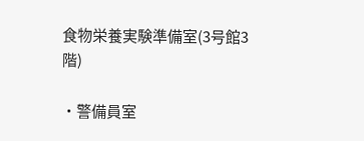食物栄養実験準備室(3号館3階)

・警備員室